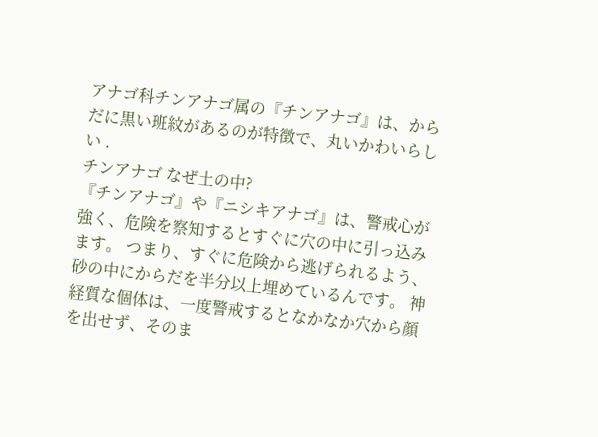アナゴ科チンアナゴ属の『チンアナゴ』は、からだに黒い班紋があるのが特徴で、丸いかわいらしい .
チンアナゴ なぜ土の中?
『チンアナゴ』や『ニシキアナゴ』は、警戒心が強く、危険を察知するとすぐに穴の中に引っ込みます。 つまり、すぐに危険から逃げられるよう、砂の中にからだを半分以上埋めているんです。 神経質な個体は、一度警戒するとなかなか穴から顔を出せず、そのま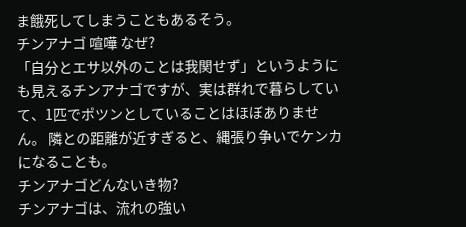ま餓死してしまうこともあるそう。
チンアナゴ 喧嘩 なぜ?
「自分とエサ以外のことは我関せず」というようにも見えるチンアナゴですが、実は群れで暮らしていて、1匹でポツンとしていることはほぼありません。 隣との距離が近すぎると、縄張り争いでケンカになることも。
チンアナゴどんないき物?
チンアナゴは、流れの強い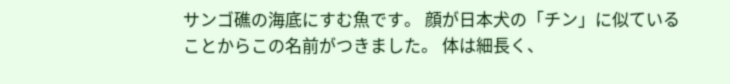サンゴ礁の海底にすむ魚です。 顔が日本犬の「チン」に似ていることからこの名前がつきました。 体は細長く、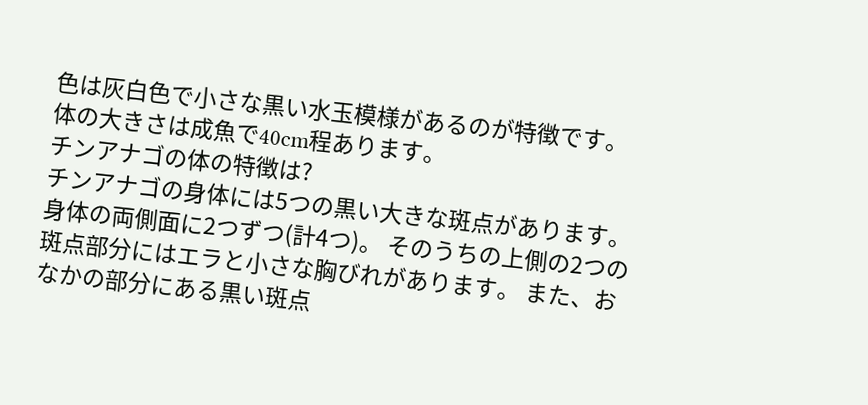色は灰白色で小さな黒い水玉模様があるのが特徴です。 体の大きさは成魚で40cm程あります。
チンアナゴの体の特徴は?
チンアナゴの身体には5つの黒い大きな斑点があります。 身体の両側面に2つずつ(計4つ)。 そのうちの上側の2つの斑点部分にはエラと小さな胸びれがあります。 また、おなかの部分にある黒い斑点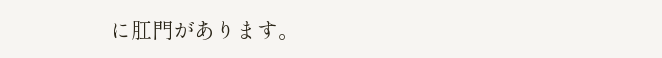に肛門があります。